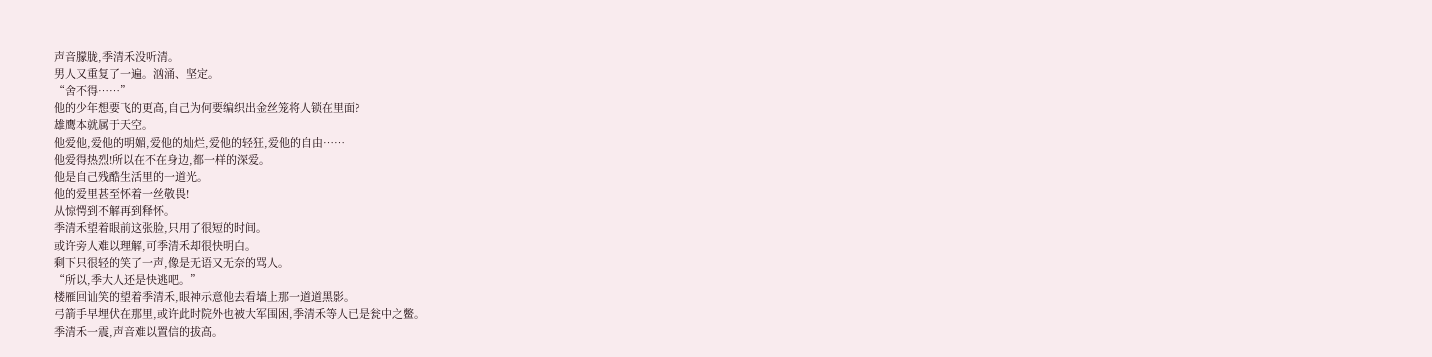声音朦胧,季清禾没听清。
男人又重复了一遍。汹涌、坚定。
“舍不得……”
他的少年想要飞的更高,自己为何要编织出金丝笼将人锁在里面?
雄鹰本就属于天空。
他爱他,爱他的明媚,爱他的灿烂,爱他的轻狂,爱他的自由……
他爱得热烈!所以在不在身边,都一样的深爱。
他是自己残酷生活里的一道光。
他的爱里甚至怀着一丝敬畏!
从惊愕到不解再到释怀。
季清禾望着眼前这张脸,只用了很短的时间。
或许旁人难以理解,可季清禾却很快明白。
剩下只很轻的笑了一声,像是无语又无奈的骂人。
“所以,季大人还是快逃吧。”
楼雁回讪笑的望着季清禾,眼神示意他去看墙上那一道道黑影。
弓箭手早埋伏在那里,或许此时院外也被大军围困,季清禾等人已是瓮中之鳖。
季清禾一震,声音难以置信的拔高。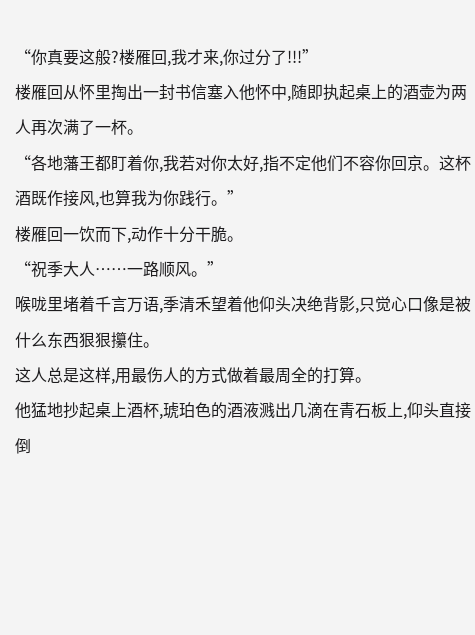“你真要这般?楼雁回,我才来,你过分了!!!”
楼雁回从怀里掏出一封书信塞入他怀中,随即执起桌上的酒壶为两人再次满了一杯。
“各地藩王都盯着你,我若对你太好,指不定他们不容你回京。这杯酒既作接风,也算我为你践行。”
楼雁回一饮而下,动作十分干脆。
“祝季大人……一路顺风。”
喉咙里堵着千言万语,季清禾望着他仰头决绝背影,只觉心口像是被什么东西狠狠攥住。
这人总是这样,用最伤人的方式做着最周全的打算。
他猛地抄起桌上酒杯,琥珀色的酒液溅出几滴在青石板上,仰头直接倒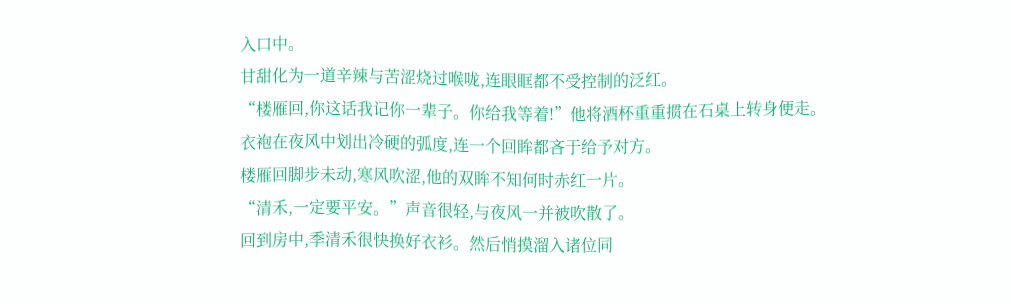入口中。
甘甜化为一道辛辣与苦涩烧过喉咙,连眼眶都不受控制的泛红。
“楼雁回,你这话我记你一辈子。你给我等着!”他将酒杯重重掼在石桌上转身便走。
衣袍在夜风中划出冷硬的弧度,连一个回眸都吝于给予对方。
楼雁回脚步未动,寒风吹涩,他的双眸不知何时赤红一片。
“清禾,一定要平安。”声音很轻,与夜风一并被吹散了。
回到房中,季清禾很快换好衣衫。然后悄摸溜入诸位同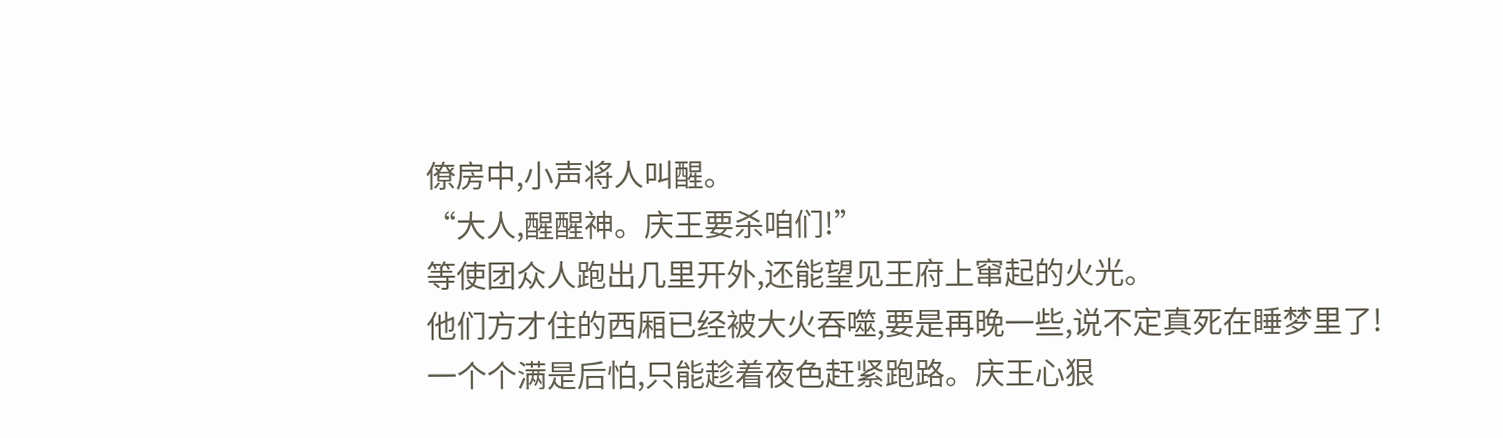僚房中,小声将人叫醒。
“大人,醒醒神。庆王要杀咱们!”
等使团众人跑出几里开外,还能望见王府上窜起的火光。
他们方才住的西厢已经被大火吞噬,要是再晚一些,说不定真死在睡梦里了!
一个个满是后怕,只能趁着夜色赶紧跑路。庆王心狠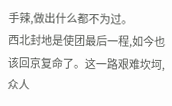手辣,做出什么都不为过。
西北封地是使团最后一程,如今也该回京复命了。这一路艰难坎坷,众人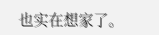也实在想家了。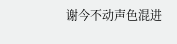谢今不动声色混进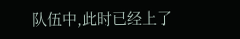队伍中,此时已经上了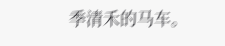季清禾的马车。